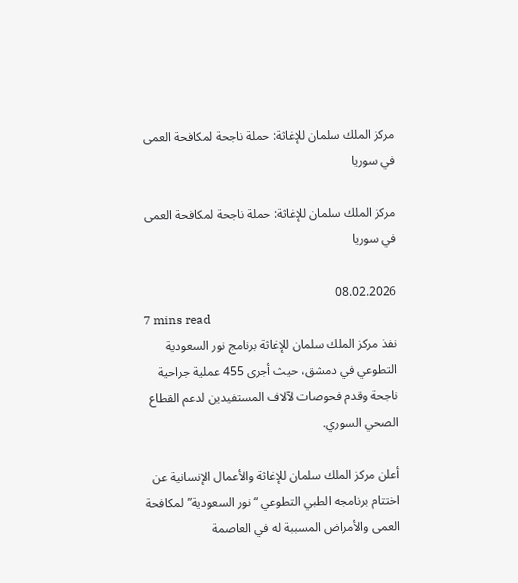مركز الملك سلمان للإغاثة: حملة ناجحة لمكافحة العمى في سوريا

مركز الملك سلمان للإغاثة: حملة ناجحة لمكافحة العمى في سوريا

08.02.2026
7 mins read
نفذ مركز الملك سلمان للإغاثة برنامج نور السعودية التطوعي في دمشق، حيث أجرى 455 عملية جراحية ناجحة وقدم فحوصات لآلاف المستفيدين لدعم القطاع الصحي السوري.

أعلن مركز الملك سلمان للإغاثة والأعمال الإنسانية عن اختتام برنامجه الطبي التطوعي “نور السعودية” لمكافحة العمى والأمراض المسببة له في العاصمة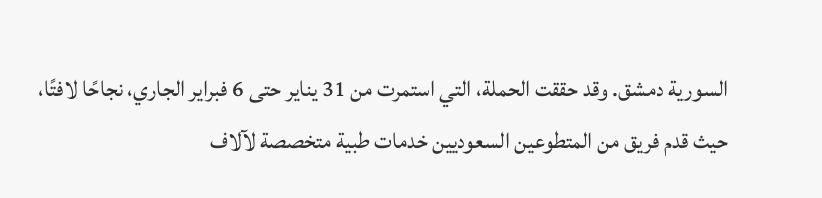السورية دمشق. وقد حققت الحملة، التي استمرت من 31 يناير حتى 6 فبراير الجاري، نجاحًا لافتًا، حيث قدم فريق من المتطوعين السعوديين خدمات طبية متخصصة لآلاف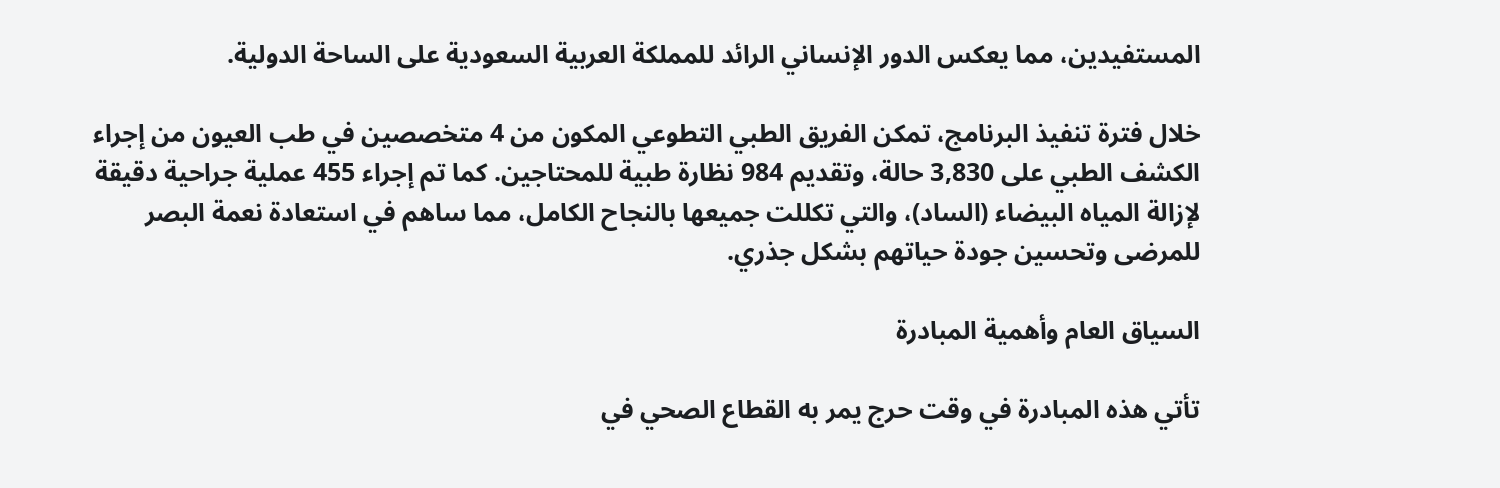المستفيدين، مما يعكس الدور الإنساني الرائد للمملكة العربية السعودية على الساحة الدولية.

خلال فترة تنفيذ البرنامج، تمكن الفريق الطبي التطوعي المكون من 4 متخصصين في طب العيون من إجراء الكشف الطبي على 3,830 حالة، وتقديم 984 نظارة طبية للمحتاجين. كما تم إجراء 455 عملية جراحية دقيقة لإزالة المياه البيضاء (الساد)، والتي تكللت جميعها بالنجاح الكامل، مما ساهم في استعادة نعمة البصر للمرضى وتحسين جودة حياتهم بشكل جذري.

السياق العام وأهمية المبادرة

تأتي هذه المبادرة في وقت حرج يمر به القطاع الصحي في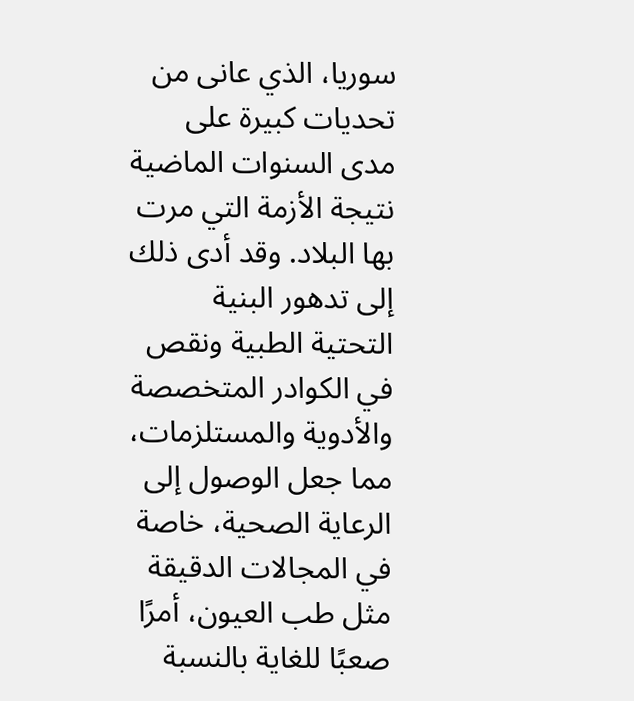سوريا، الذي عانى من تحديات كبيرة على مدى السنوات الماضية نتيجة الأزمة التي مرت بها البلاد. وقد أدى ذلك إلى تدهور البنية التحتية الطبية ونقص في الكوادر المتخصصة والأدوية والمستلزمات، مما جعل الوصول إلى الرعاية الصحية، خاصة في المجالات الدقيقة مثل طب العيون، أمرًا صعبًا للغاية بالنسبة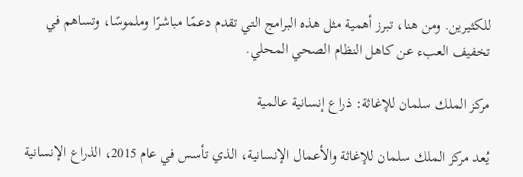للكثيرين. ومن هنا، تبرز أهمية مثل هذه البرامج التي تقدم دعمًا مباشرًا وملموسًا، وتساهم في تخفيف العبء عن كاهل النظام الصحي المحلي.

مركز الملك سلمان للإغاثة: ذراع إنسانية عالمية

يُعد مركز الملك سلمان للإغاثة والأعمال الإنسانية، الذي تأسس في عام 2015، الذراع الإنسانية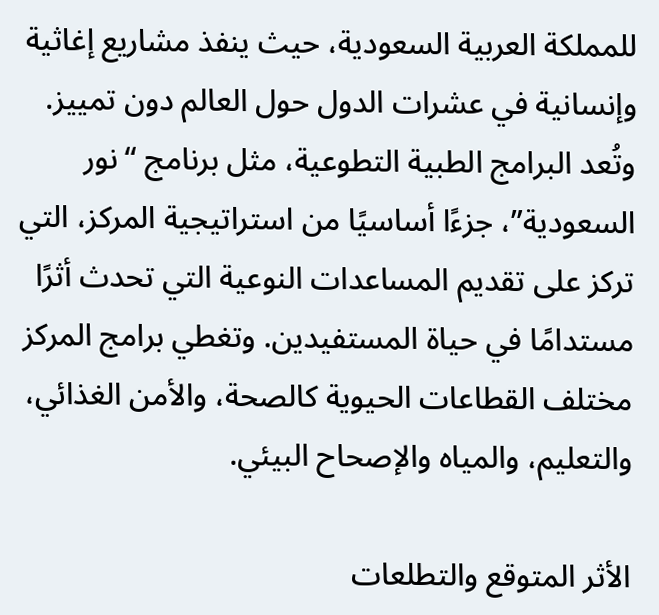للمملكة العربية السعودية، حيث ينفذ مشاريع إغاثية وإنسانية في عشرات الدول حول العالم دون تمييز. وتُعد البرامج الطبية التطوعية، مثل برنامج “نور السعودية”، جزءًا أساسيًا من استراتيجية المركز، التي تركز على تقديم المساعدات النوعية التي تحدث أثرًا مستدامًا في حياة المستفيدين. وتغطي برامج المركز مختلف القطاعات الحيوية كالصحة، والأمن الغذائي، والتعليم، والمياه والإصحاح البيئي.

الأثر المتوقع والتطلعات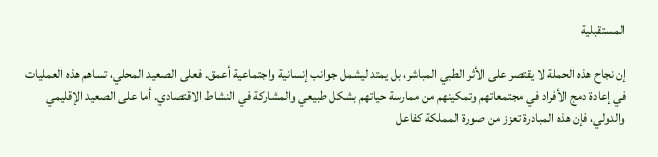المستقبلية

إن نجاح هذه الحملة لا يقتصر على الأثر الطبي المباشر، بل يمتد ليشمل جوانب إنسانية واجتماعية أعمق. فعلى الصعيد المحلي، تساهم هذه العمليات في إعادة دمج الأفراد في مجتمعاتهم وتمكينهم من ممارسة حياتهم بشكل طبيعي والمشاركة في النشاط الاقتصادي. أما على الصعيد الإقليمي والدولي، فإن هذه المبادرة تعزز من صورة المملكة كفاعل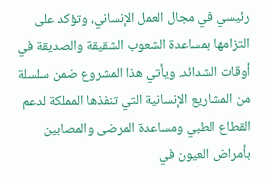رئيسي في مجال العمل الإنساني، وتؤكد على التزامها بمساعدة الشعوب الشقيقة والصديقة في أوقات الشدائد. ويأتي هذا المشروع ضمن سلسلة من المشاريع الإنسانية التي تنفذها المملكة لدعم القطاع الطبي ومساعدة المرضى والمصابين بأمراض العيون في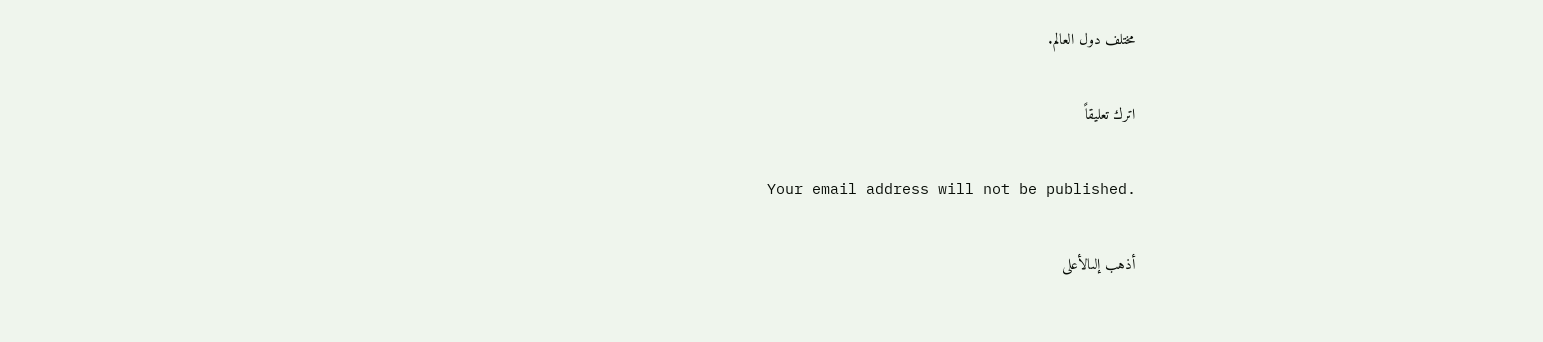مختلف دول العالم.

اترك تعليقاً

Your email address will not be published.

أذهب إلىالأعلى